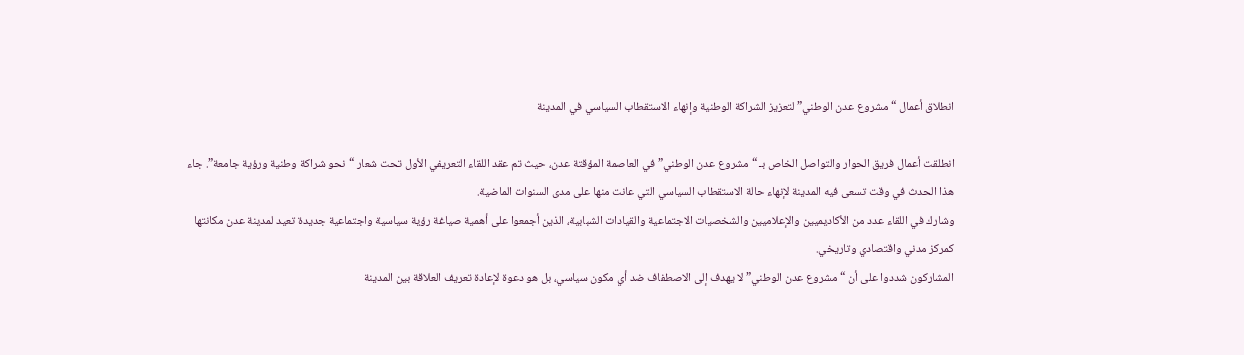انطلاق أعمال “مشروع عدن الوطني” لتعزيز الشراكة الوطنية وإنهاء الاستقطاب السياسي في المدينة

انطلقت أعمال فريق الحوار والتواصل الخاص بـ “مشروع عدن الوطني” في العاصمة المؤقتة عدن، حيث تم عقد اللقاء التعريفي الأول تحت شعار “نحو شراكة وطنية ورؤية جامعة”. جاء هذا الحدث في وقت تسعى فيه المدينة لإنهاء حالة الاستقطاب السياسي التي عانت منها على مدى السنوات الماضية.
وشارك في اللقاء عدد من الأكاديميين والإعلاميين والشخصيات الاجتماعية والقيادات الشبابية، الذين أجمعوا على أهمية صياغة رؤية سياسية واجتماعية جديدة تعيد لمدينة عدن مكانتها كمركز مدني واقتصادي وتاريخي.
المشاركون شددوا على أن “مشروع عدن الوطني” لا يهدف إلى الاصطفاف ضد أي مكون سياسي، بل هو دعوة لإعادة تعريف العلاقة بين المدينة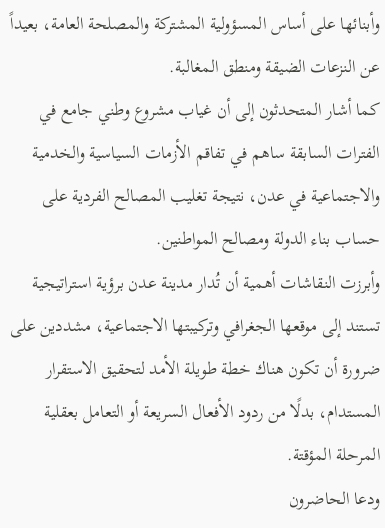وأبنائها على أساس المسؤولية المشتركة والمصلحة العامة، بعيداً عن النزعات الضيقة ومنطق المغالبة.
كما أشار المتحدثون إلى أن غياب مشروع وطني جامع في الفترات السابقة ساهم في تفاقم الأزمات السياسية والخدمية والاجتماعية في عدن، نتيجة تغليب المصالح الفردية على حساب بناء الدولة ومصالح المواطنين.
وأبرزت النقاشات أهمية أن تُدار مدينة عدن برؤية استراتيجية تستند إلى موقعها الجغرافي وتركيبتها الاجتماعية، مشددين على ضرورة أن تكون هناك خطة طويلة الأمد لتحقيق الاستقرار المستدام، بدلًا من ردود الأفعال السريعة أو التعامل بعقلية المرحلة المؤقتة.
ودعا الحاضرون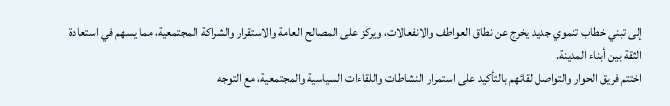إلى تبني خطاب تنموي جديد يخرج عن نطاق العواطف والانفعالات، ويركز على المصالح العامة والاستقرار والشراكة المجتمعية، مما يسهم في استعادة الثقة بين أبناء المدينة.
اختتم فريق الحوار والتواصل لقائهم بالتأكيد على استمرار النشاطات واللقاءات السياسية والمجتمعية، مع التوجه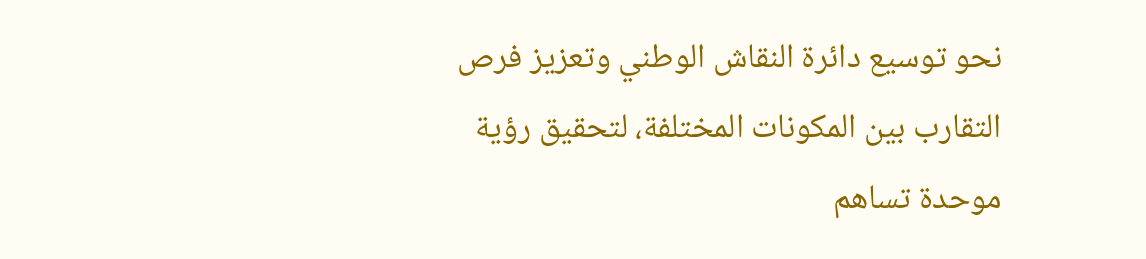نحو توسيع دائرة النقاش الوطني وتعزيز فرص التقارب بين المكونات المختلفة، لتحقيق رؤية موحدة تساهم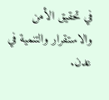في تحقيق الأمن والاستقرار والتنمية في عدن.